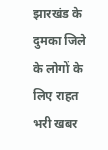झारखंड के दुमका जिले के लोगों के लिए राहत भरी खबर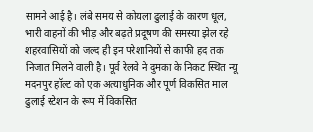सामने आई है। लंबे समय से कोयला ढुलाई के कारण धूल, भारी वाहनों की भीड़ और बढ़ते प्रदूषण की समस्या झेल रहे शहरवासियों को जल्द ही इन परेशानियों से काफी हद तक निजात मिलने वाली है। पूर्व रेलवे ने दुमका के निकट स्थित न्यू मदनपुर हॉल्ट को एक अत्याधुनिक और पूर्ण विकसित माल ढुलाई स्टेशन के रूप में विकसित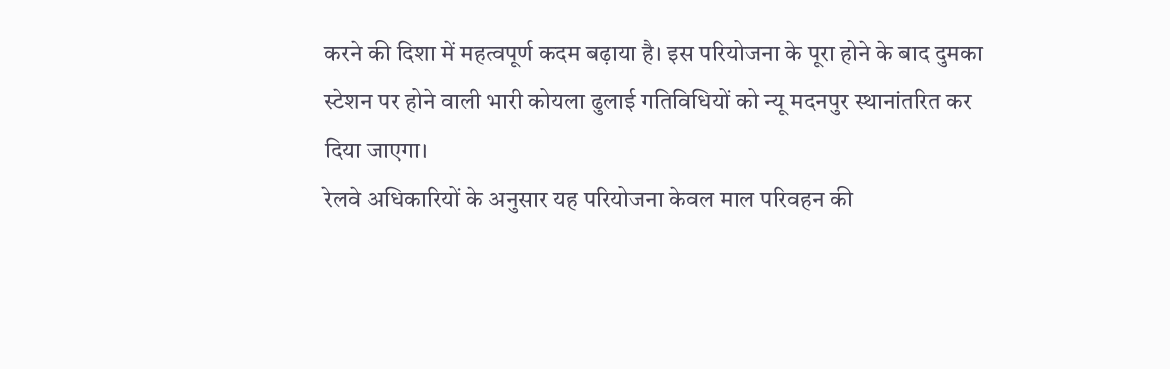करने की दिशा में महत्वपूर्ण कदम बढ़ाया है। इस परियोजना के पूरा होने के बाद दुमका स्टेशन पर होने वाली भारी कोयला ढुलाई गतिविधियों को न्यू मदनपुर स्थानांतरित कर दिया जाएगा।
रेलवे अधिकारियों के अनुसार यह परियोजना केवल माल परिवहन की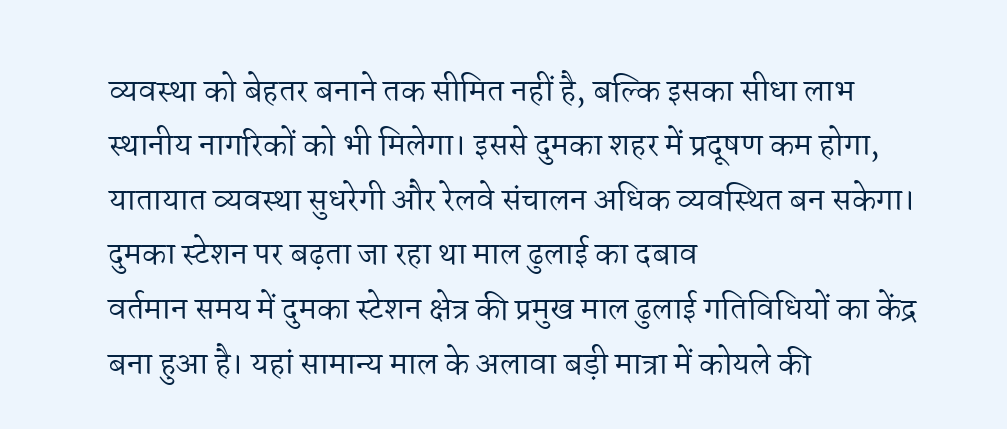व्यवस्था को बेहतर बनाने तक सीमित नहीं है, बल्कि इसका सीधा लाभ स्थानीय नागरिकों को भी मिलेगा। इससे दुमका शहर में प्रदूषण कम होगा, यातायात व्यवस्था सुधरेगी और रेलवे संचालन अधिक व्यवस्थित बन सकेगा।
दुमका स्टेशन पर बढ़ता जा रहा था माल ढुलाई का दबाव
वर्तमान समय में दुमका स्टेशन क्षेत्र की प्रमुख माल ढुलाई गतिविधियों का केंद्र बना हुआ है। यहां सामान्य माल के अलावा बड़ी मात्रा में कोयले की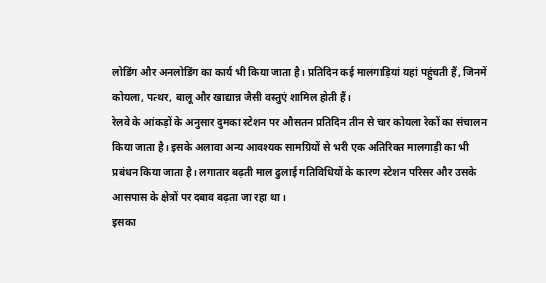लोडिंग और अनलोडिंग का कार्य भी किया जाता है। प्रतिदिन कई मालगाड़ियां यहां पहुंचती हैं, जिनमें कोयला, पत्थर, बालू और खाद्यान्न जैसी वस्तुएं शामिल होती हैं।
रेलवे के आंकड़ों के अनुसार दुमका स्टेशन पर औसतन प्रतिदिन तीन से चार कोयला रेकों का संचालन किया जाता है। इसके अलावा अन्य आवश्यक सामग्रियों से भरी एक अतिरिक्त मालगाड़ी का भी प्रबंधन किया जाता है। लगातार बढ़ती माल ढुलाई गतिविधियों के कारण स्टेशन परिसर और उसके आसपास के क्षेत्रों पर दबाव बढ़ता जा रहा था।
इसका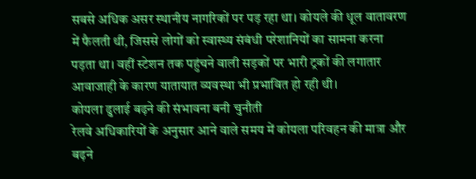सबसे अधिक असर स्थानीय नागरिकों पर पड़ रहा था। कोयले की धूल वातावरण में फैलती थी, जिससे लोगों को स्वास्थ्य संबंधी परेशानियों का सामना करना पड़ता था। वहीं स्टेशन तक पहुंचने वाली सड़कों पर भारी ट्रकों की लगातार आवाजाही के कारण यातायात व्यवस्था भी प्रभावित हो रही थी।
कोयला ढुलाई बढ़ने की संभावना बनी चुनौती
रेलवे अधिकारियों के अनुसार आने वाले समय में कोयला परिवहन की मात्रा और बढ़ने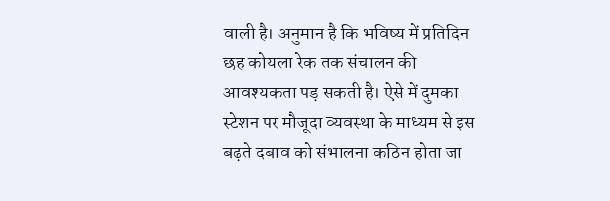वाली है। अनुमान है कि भविष्य में प्रतिदिन छह कोयला रेक तक संचालन की आवश्यकता पड़ सकती है। ऐसे में दुमका स्टेशन पर मौजूदा व्यवस्था के माध्यम से इस बढ़ते दबाव को संभालना कठिन होता जा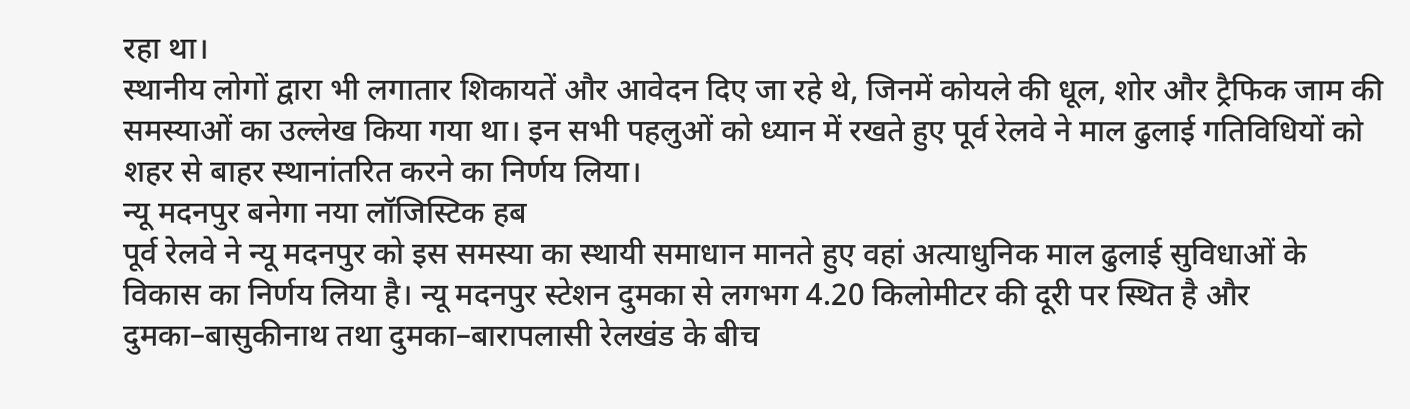रहा था।
स्थानीय लोगों द्वारा भी लगातार शिकायतें और आवेदन दिए जा रहे थे, जिनमें कोयले की धूल, शोर और ट्रैफिक जाम की समस्याओं का उल्लेख किया गया था। इन सभी पहलुओं को ध्यान में रखते हुए पूर्व रेलवे ने माल ढुलाई गतिविधियों को शहर से बाहर स्थानांतरित करने का निर्णय लिया।
न्यू मदनपुर बनेगा नया लॉजिस्टिक हब
पूर्व रेलवे ने न्यू मदनपुर को इस समस्या का स्थायी समाधान मानते हुए वहां अत्याधुनिक माल ढुलाई सुविधाओं के विकास का निर्णय लिया है। न्यू मदनपुर स्टेशन दुमका से लगभग 4.20 किलोमीटर की दूरी पर स्थित है और दुमका–बासुकीनाथ तथा दुमका–बारापलासी रेलखंड के बीच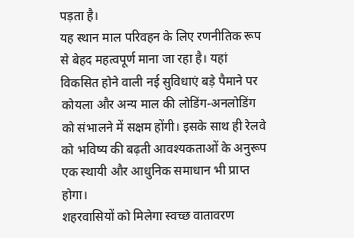पड़ता है।
यह स्थान माल परिवहन के लिए रणनीतिक रूप से बेहद महत्वपूर्ण माना जा रहा है। यहां विकसित होने वाली नई सुविधाएं बड़े पैमाने पर कोयला और अन्य माल की लोडिंग-अनलोडिंग को संभालने में सक्षम होंगी। इसके साथ ही रेलवे को भविष्य की बढ़ती आवश्यकताओं के अनुरूप एक स्थायी और आधुनिक समाधान भी प्राप्त होगा।
शहरवासियों को मिलेगा स्वच्छ वातावरण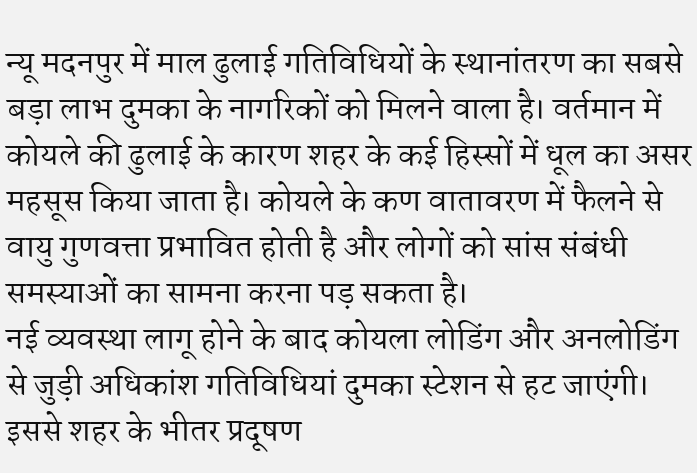न्यू मदनपुर में माल ढुलाई गतिविधियों के स्थानांतरण का सबसे बड़ा लाभ दुमका के नागरिकों को मिलने वाला है। वर्तमान में कोयले की ढुलाई के कारण शहर के कई हिस्सों में धूल का असर महसूस किया जाता है। कोयले के कण वातावरण में फैलने से वायु गुणवत्ता प्रभावित होती है और लोगों को सांस संबंधी समस्याओं का सामना करना पड़ सकता है।
नई व्यवस्था लागू होने के बाद कोयला लोडिंग और अनलोडिंग से जुड़ी अधिकांश गतिविधियां दुमका स्टेशन से हट जाएंगी। इससे शहर के भीतर प्रदूषण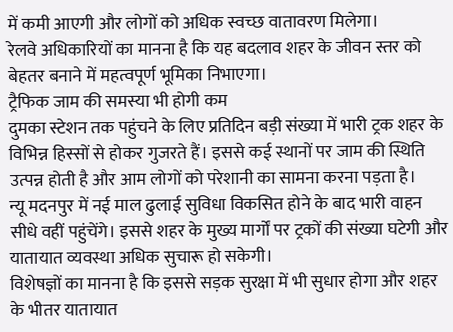में कमी आएगी और लोगों को अधिक स्वच्छ वातावरण मिलेगा।
रेलवे अधिकारियों का मानना है कि यह बदलाव शहर के जीवन स्तर को बेहतर बनाने में महत्वपूर्ण भूमिका निभाएगा।
ट्रैफिक जाम की समस्या भी होगी कम
दुमका स्टेशन तक पहुंचने के लिए प्रतिदिन बड़ी संख्या में भारी ट्रक शहर के विभिन्न हिस्सों से होकर गुजरते हैं। इससे कई स्थानों पर जाम की स्थिति उत्पन्न होती है और आम लोगों को परेशानी का सामना करना पड़ता है।
न्यू मदनपुर में नई माल ढुलाई सुविधा विकसित होने के बाद भारी वाहन सीधे वहीं पहुंचेंगे। इससे शहर के मुख्य मार्गों पर ट्रकों की संख्या घटेगी और यातायात व्यवस्था अधिक सुचारू हो सकेगी।
विशेषज्ञों का मानना है कि इससे सड़क सुरक्षा में भी सुधार होगा और शहर के भीतर यातायात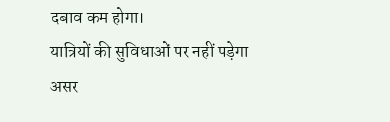दबाव कम होगा।
यात्रियों की सुविधाओं पर नहीं पड़ेगा असर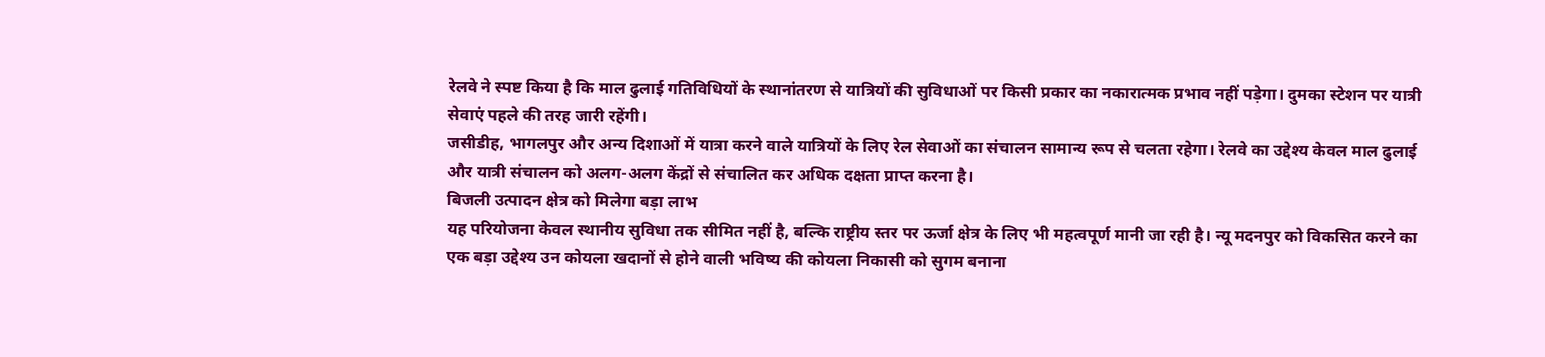रेलवे ने स्पष्ट किया है कि माल ढुलाई गतिविधियों के स्थानांतरण से यात्रियों की सुविधाओं पर किसी प्रकार का नकारात्मक प्रभाव नहीं पड़ेगा। दुमका स्टेशन पर यात्री सेवाएं पहले की तरह जारी रहेंगी।
जसीडीह, भागलपुर और अन्य दिशाओं में यात्रा करने वाले यात्रियों के लिए रेल सेवाओं का संचालन सामान्य रूप से चलता रहेगा। रेलवे का उद्देश्य केवल माल ढुलाई और यात्री संचालन को अलग-अलग केंद्रों से संचालित कर अधिक दक्षता प्राप्त करना है।
बिजली उत्पादन क्षेत्र को मिलेगा बड़ा लाभ
यह परियोजना केवल स्थानीय सुविधा तक सीमित नहीं है, बल्कि राष्ट्रीय स्तर पर ऊर्जा क्षेत्र के लिए भी महत्वपूर्ण मानी जा रही है। न्यू मदनपुर को विकसित करने का एक बड़ा उद्देश्य उन कोयला खदानों से होने वाली भविष्य की कोयला निकासी को सुगम बनाना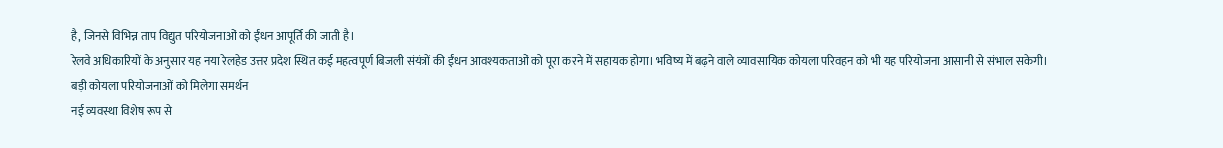है, जिनसे विभिन्न ताप विद्युत परियोजनाओं को ईंधन आपूर्ति की जाती है।
रेलवे अधिकारियों के अनुसार यह नया रेलहेड उत्तर प्रदेश स्थित कई महत्वपूर्ण बिजली संयंत्रों की ईंधन आवश्यकताओं को पूरा करने में सहायक होगा। भविष्य में बढ़ने वाले व्यावसायिक कोयला परिवहन को भी यह परियोजना आसानी से संभाल सकेगी।
बड़ी कोयला परियोजनाओं को मिलेगा समर्थन
नई व्यवस्था विशेष रूप से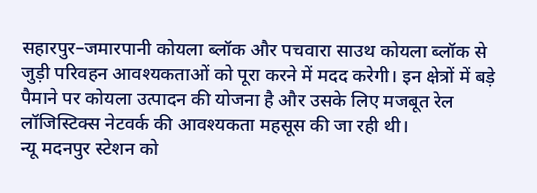सहारपुर–जमारपानी कोयला ब्लॉक और पचवारा साउथ कोयला ब्लॉक से जुड़ी परिवहन आवश्यकताओं को पूरा करने में मदद करेगी। इन क्षेत्रों में बड़े पैमाने पर कोयला उत्पादन की योजना है और उसके लिए मजबूत रेल लॉजिस्टिक्स नेटवर्क की आवश्यकता महसूस की जा रही थी।
न्यू मदनपुर स्टेशन को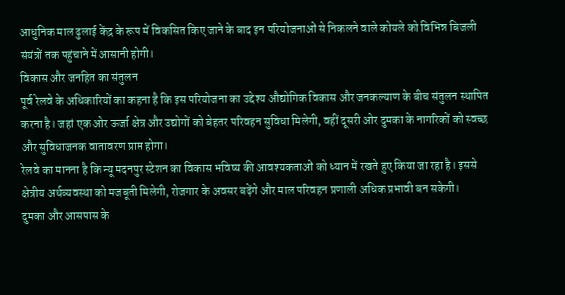आधुनिक माल ढुलाई केंद्र के रूप में विकसित किए जाने के बाद इन परियोजनाओं से निकलने वाले कोयले को विभिन्न बिजली संयंत्रों तक पहुंचाने में आसानी होगी।
विकास और जनहित का संतुलन
पूर्व रेलवे के अधिकारियों का कहना है कि इस परियोजना का उद्देश्य औद्योगिक विकास और जनकल्याण के बीच संतुलन स्थापित करना है। जहां एक ओर ऊर्जा क्षेत्र और उद्योगों को बेहतर परिवहन सुविधा मिलेगी, वहीं दूसरी ओर दुमका के नागरिकों को स्वच्छ और सुविधाजनक वातावरण प्राप्त होगा।
रेलवे का मानना है कि न्यू मदनपुर स्टेशन का विकास भविष्य की आवश्यकताओं को ध्यान में रखते हुए किया जा रहा है। इससे क्षेत्रीय अर्थव्यवस्था को मजबूती मिलेगी, रोजगार के अवसर बढ़ेंगे और माल परिवहन प्रणाली अधिक प्रभावी बन सकेगी।
दुमका और आसपास के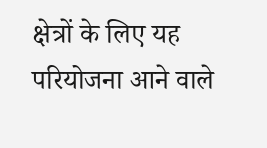क्षेत्रों के लिए यह परियोजना आने वाले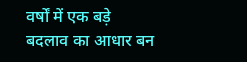वर्षों में एक बड़े बदलाव का आधार बन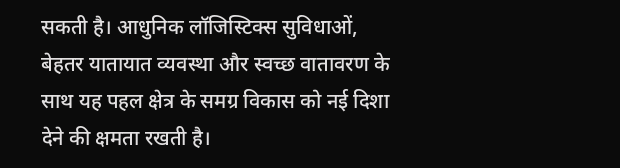सकती है। आधुनिक लॉजिस्टिक्स सुविधाओं, बेहतर यातायात व्यवस्था और स्वच्छ वातावरण के साथ यह पहल क्षेत्र के समग्र विकास को नई दिशा देने की क्षमता रखती है।